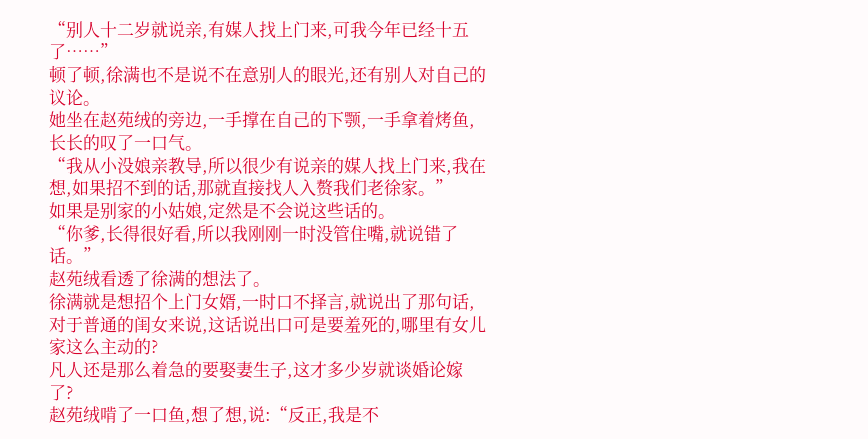“别人十二岁就说亲,有媒人找上门来,可我今年已经十五了……”
顿了顿,徐满也不是说不在意别人的眼光,还有别人对自己的议论。
她坐在赵苑绒的旁边,一手撑在自己的下颚,一手拿着烤鱼,长长的叹了一口气。
“我从小没娘亲教导,所以很少有说亲的媒人找上门来,我在想,如果招不到的话,那就直接找人入赘我们老徐家。”
如果是别家的小姑娘,定然是不会说这些话的。
“你爹,长得很好看,所以我刚刚一时没管住嘴,就说错了话。”
赵苑绒看透了徐满的想法了。
徐满就是想招个上门女婿,一时口不择言,就说出了那句话,对于普通的闺女来说,这话说出口可是要羞死的,哪里有女儿家这么主动的?
凡人还是那么着急的要娶妻生子,这才多少岁就谈婚论嫁了?
赵苑绒啃了一口鱼,想了想,说:“反正,我是不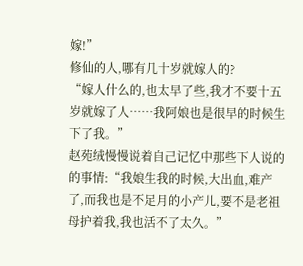嫁!”
修仙的人,哪有几十岁就嫁人的?
“嫁人什么的,也太早了些,我才不要十五岁就嫁了人……我阿娘也是很早的时候生下了我。”
赵苑绒慢慢说着自己记忆中那些下人说的的事情:“我娘生我的时候,大出血,难产了,而我也是不足月的小产儿,要不是老祖母护着我,我也活不了太久。”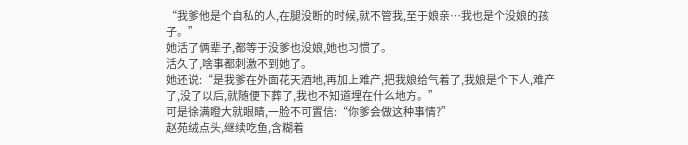“我爹他是个自私的人,在腿没断的时候,就不管我,至于娘亲…我也是个没娘的孩子。”
她活了俩辈子,都等于没爹也没娘,她也习惯了。
活久了,啥事都刺激不到她了。
她还说:“是我爹在外面花天酒地,再加上难产,把我娘给气着了,我娘是个下人,难产了,没了以后,就随便下葬了,我也不知道埋在什么地方。”
可是徐满瞪大就眼睛,一脸不可置信:“你爹会做这种事情?”
赵苑绒点头,继续吃鱼,含糊着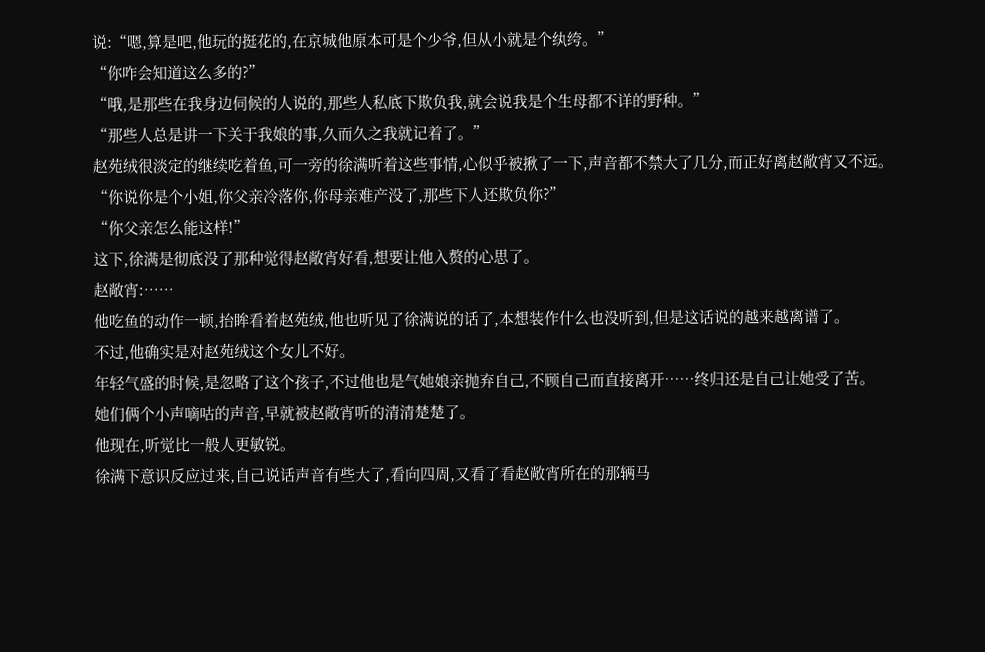说:“嗯,算是吧,他玩的挺花的,在京城他原本可是个少爷,但从小就是个纨绔。”
“你咋会知道这么多的?”
“哦,是那些在我身边伺候的人说的,那些人私底下欺负我,就会说我是个生母都不详的野种。”
“那些人总是讲一下关于我娘的事,久而久之我就记着了。”
赵苑绒很淡定的继续吃着鱼,可一旁的徐满听着这些事情,心似乎被揪了一下,声音都不禁大了几分,而正好离赵敞宵又不远。
“你说你是个小姐,你父亲冷落你,你母亲难产没了,那些下人还欺负你?”
“你父亲怎么能这样!”
这下,徐满是彻底没了那种觉得赵敞宵好看,想要让他入赘的心思了。
赵敞宵:……
他吃鱼的动作一顿,抬眸看着赵苑绒,他也听见了徐满说的话了,本想装作什么也没听到,但是这话说的越来越离谱了。
不过,他确实是对赵苑绒这个女儿不好。
年轻气盛的时候,是忽略了这个孩子,不过他也是气她娘亲抛弃自己,不顾自己而直接离开……终归还是自己让她受了苦。
她们俩个小声嘀咕的声音,早就被赵敞宵听的清清楚楚了。
他现在,听觉比一般人更敏锐。
徐满下意识反应过来,自己说话声音有些大了,看向四周,又看了看赵敞宵所在的那辆马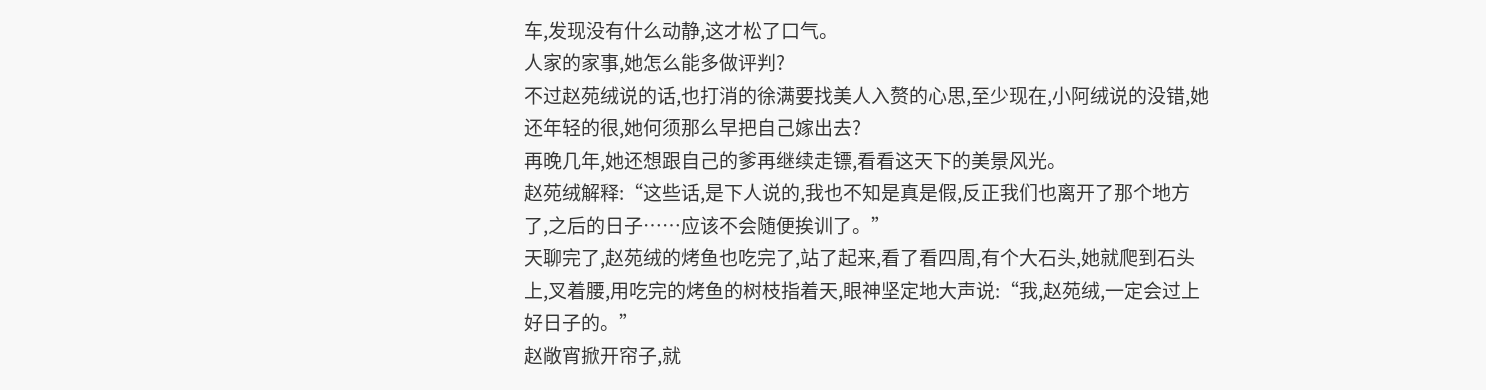车,发现没有什么动静,这才松了口气。
人家的家事,她怎么能多做评判?
不过赵苑绒说的话,也打消的徐满要找美人入赘的心思,至少现在,小阿绒说的没错,她还年轻的很,她何须那么早把自己嫁出去?
再晚几年,她还想跟自己的爹再继续走镖,看看这天下的美景风光。
赵苑绒解释:“这些话,是下人说的,我也不知是真是假,反正我们也离开了那个地方了,之后的日子……应该不会随便挨训了。”
天聊完了,赵苑绒的烤鱼也吃完了,站了起来,看了看四周,有个大石头,她就爬到石头上,叉着腰,用吃完的烤鱼的树枝指着天,眼神坚定地大声说:“我,赵苑绒,一定会过上好日子的。”
赵敞宵掀开帘子,就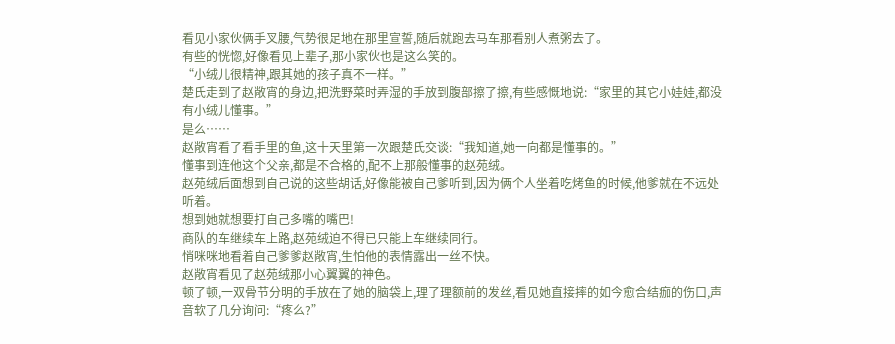看见小家伙俩手叉腰,气势很足地在那里宣誓,随后就跑去马车那看别人煮粥去了。
有些的恍惚,好像看见上辈子,那小家伙也是这么笑的。
“小绒儿很精神,跟其她的孩子真不一样。”
楚氏走到了赵敞宵的身边,把洗野菜时弄湿的手放到腹部擦了擦,有些感慨地说:“家里的其它小娃娃,都没有小绒儿懂事。”
是么……
赵敞宵看了看手里的鱼,这十天里第一次跟楚氏交谈:“我知道,她一向都是懂事的。”
懂事到连他这个父亲,都是不合格的,配不上那般懂事的赵苑绒。
赵苑绒后面想到自己说的这些胡话,好像能被自己爹听到,因为俩个人坐着吃烤鱼的时候,他爹就在不远处听着。
想到她就想要打自己多嘴的嘴巴!
商队的车继续车上路,赵苑绒迫不得已只能上车继续同行。
悄咪咪地看着自己爹爹赵敞宵,生怕他的表情露出一丝不快。
赵敞宵看见了赵苑绒那小心翼翼的神色。
顿了顿,一双骨节分明的手放在了她的脑袋上,理了理额前的发丝,看见她直接摔的如今愈合结痂的伤口,声音软了几分询问:“疼么?”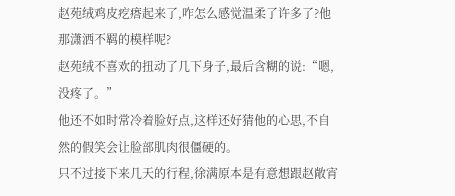赵苑绒鸡皮疙瘩起来了,咋怎么感觉温柔了许多了?他那潇洒不羁的模样呢?
赵苑绒不喜欢的扭动了几下身子,最后含糊的说:“嗯,没疼了。”
他还不如时常冷着脸好点,这样还好猜他的心思,不自然的假笑会让脸部肌肉很僵硬的。
只不过接下来几天的行程,徐满原本是有意想跟赵敞宵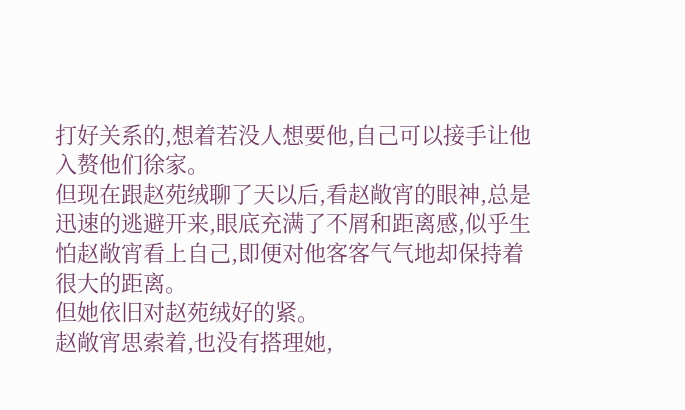打好关系的,想着若没人想要他,自己可以接手让他入赘他们徐家。
但现在跟赵苑绒聊了天以后,看赵敞宵的眼神,总是迅速的逃避开来,眼底充满了不屑和距离感,似乎生怕赵敞宵看上自己,即便对他客客气气地却保持着很大的距离。
但她依旧对赵苑绒好的紧。
赵敞宵思索着,也没有搭理她,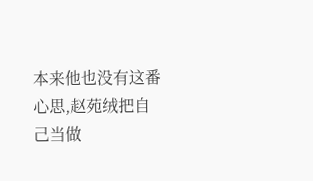本来他也没有这番心思,赵苑绒把自己当做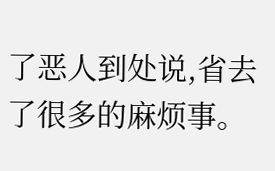了恶人到处说,省去了很多的麻烦事。